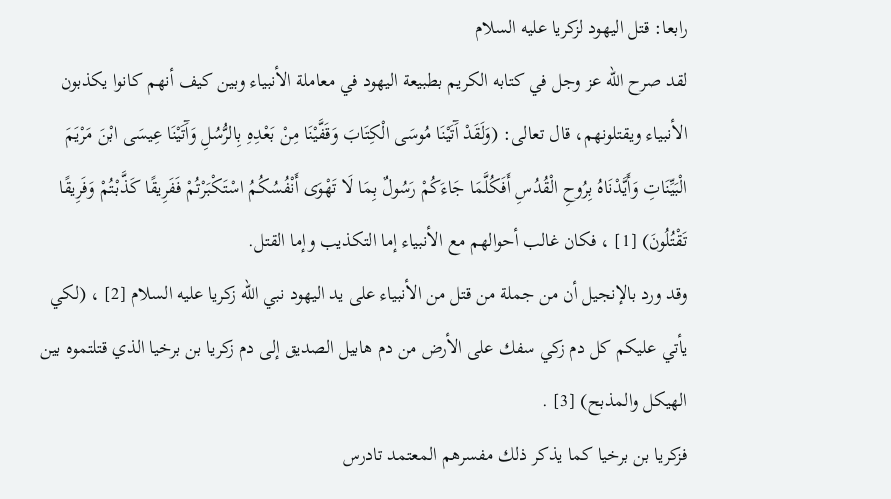رابعا: قتل اليهود لزكريا عليه السلام
لقد صرح الله عز وجل في كتابه الكريم بطبيعة اليهود في معاملة الأنبياء وبين كيف أنهم كانوا يكذبون الأنبياء ويقتلونهم، قال تعالى: (وَلَقَدْ آَتَيْنَا مُوسَى الْكِتَابَ وَقَفَّيْنَا مِنْ بَعْدِهِ بِالرُّسُلِ وَآَتَيْنَا عِيسَى ابْنَ مَرْيَمَ الْبَيِّنَاتِ وَأَيَّدْنَاهُ بِرُوحِ الْقُدُسِ أَفَكُلَّمَا جَاءَكُمْ رَسُولٌ بِمَا لَا تَهْوَى أَنْفُسُكُمُ اسْتَكْبَرْتُمْ فَفَرِيقًا كَذَّبْتُمْ وَفَرِيقًا تَقْتُلُونَ) [1] ، فكان غالب أحوالهم مع الأنبياء إما التكذيب وإما القتل.
وقد ورد بالإنجيل أن من جملة من قتل من الأنبياء على يد اليهود نبي الله زكريا عليه السلام [2] ، (لكي يأتي عليكم كل دم زكي سفك على الأرض من دم هابيل الصديق إلى دم زكريا بن برخيا الذي قتلتموه بين الهيكل والمذبح) [3] .
فزكريا بن برخيا كما يذكر ذلك مفسرهم المعتمد تادرس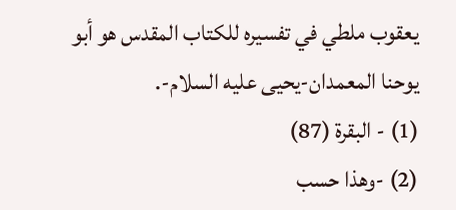يعقوب ملطي في تفسيره للكتاب المقدس هو أبو يوحنا المعمدان-يحيى عليه السلام-.
(1) - البقرة (87)
(2) -وهذا حسب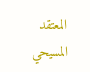المعتقد المسيحي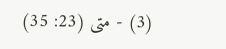(3) - متى (23: 35)